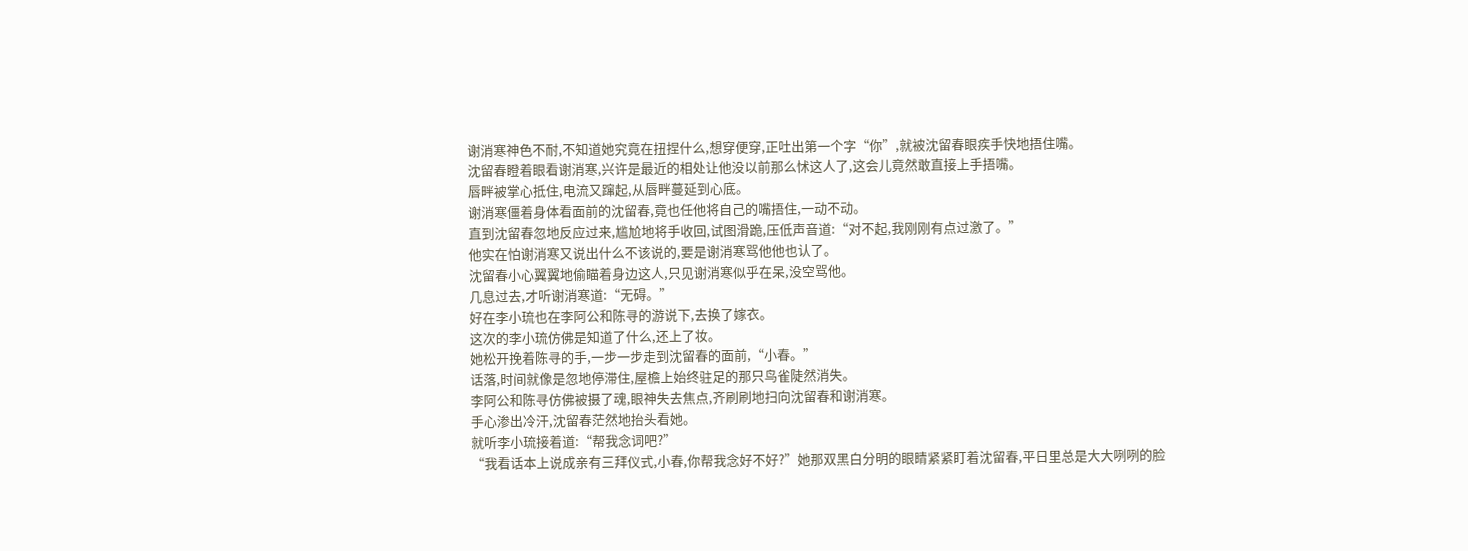谢消寒神色不耐,不知道她究竟在扭捏什么,想穿便穿,正吐出第一个字“你”,就被沈留春眼疾手快地捂住嘴。
沈留春瞪着眼看谢消寒,兴许是最近的相处让他没以前那么怵这人了,这会儿竟然敢直接上手捂嘴。
唇畔被掌心抵住,电流又蹿起,从唇畔蔓延到心底。
谢消寒僵着身体看面前的沈留春,竟也任他将自己的嘴捂住,一动不动。
直到沈留春忽地反应过来,尴尬地将手收回,试图滑跪,压低声音道:“对不起,我刚刚有点过激了。”
他实在怕谢消寒又说出什么不该说的,要是谢消寒骂他他也认了。
沈留春小心翼翼地偷瞄着身边这人,只见谢消寒似乎在呆,没空骂他。
几息过去,才听谢消寒道:“无碍。”
好在李小琉也在李阿公和陈寻的游说下,去换了嫁衣。
这次的李小琉仿佛是知道了什么,还上了妆。
她松开挽着陈寻的手,一步一步走到沈留春的面前,“小春。”
话落,时间就像是忽地停滞住,屋檐上始终驻足的那只鸟雀陡然消失。
李阿公和陈寻仿佛被摄了魂,眼神失去焦点,齐刷刷地扫向沈留春和谢消寒。
手心渗出冷汗,沈留春茫然地抬头看她。
就听李小琉接着道:“帮我念词吧?”
“我看话本上说成亲有三拜仪式,小春,你帮我念好不好?”她那双黑白分明的眼睛紧紧盯着沈留春,平日里总是大大咧咧的脸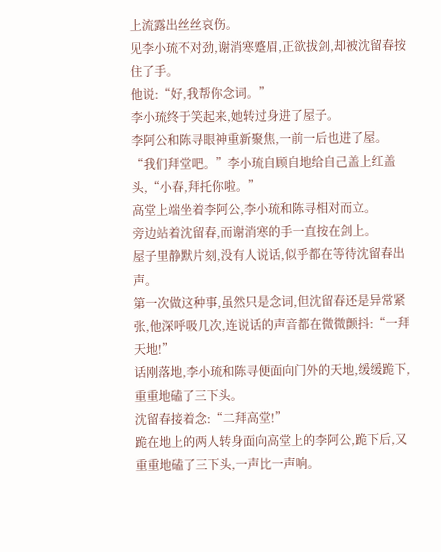上流露出丝丝哀伤。
见李小琉不对劲,谢消寒蹙眉,正欲拔剑,却被沈留春按住了手。
他说:“好,我帮你念词。”
李小琉终于笑起来,她转过身进了屋子。
李阿公和陈寻眼神重新聚焦,一前一后也进了屋。
“我们拜堂吧。”李小琉自顾自地给自己盖上红盖头,“小春,拜托你啦。”
高堂上端坐着李阿公,李小琉和陈寻相对而立。
旁边站着沈留春,而谢消寒的手一直按在剑上。
屋子里静默片刻,没有人说话,似乎都在等待沈留春出声。
第一次做这种事,虽然只是念词,但沈留春还是异常紧张,他深呼吸几次,连说话的声音都在微微颤抖:“一拜天地!”
话刚落地,李小琉和陈寻便面向门外的天地,缓缓跪下,重重地磕了三下头。
沈留春接着念:“二拜高堂!”
跪在地上的两人转身面向高堂上的李阿公,跪下后,又重重地磕了三下头,一声比一声响。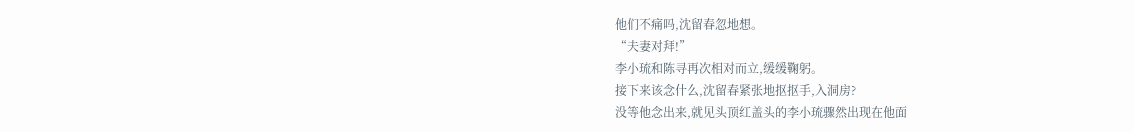他们不痛吗,沈留春忽地想。
“夫妻对拜!”
李小琉和陈寻再次相对而立,缓缓鞠躬。
接下来该念什么,沈留春紧张地抠抠手,入洞房?
没等他念出来,就见头顶红盖头的李小琉骤然出现在他面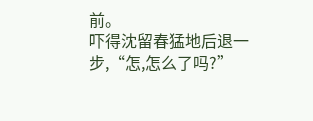前。
吓得沈留春猛地后退一步,“怎,怎么了吗?”